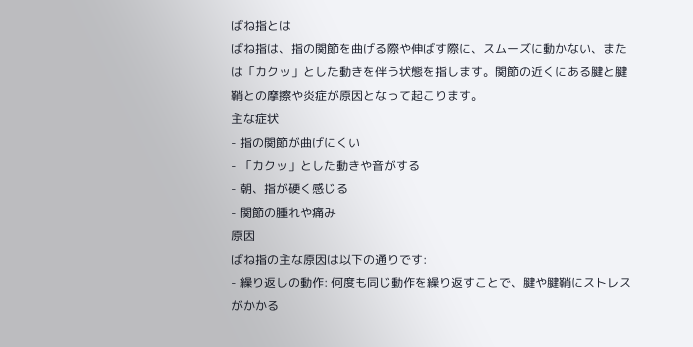ばね指とは
ばね指は、指の関節を曲げる際や伸ばす際に、スムーズに動かない、または「カクッ」とした動きを伴う状態を指します。関節の近くにある腱と腱鞘との摩擦や炎症が原因となって起こります。
主な症状
- 指の関節が曲げにくい
- 「カクッ」とした動きや音がする
- 朝、指が硬く感じる
- 関節の腫れや痛み
原因
ばね指の主な原因は以下の通りです:
- 繰り返しの動作: 何度も同じ動作を繰り返すことで、腱や腱鞘にストレスがかかる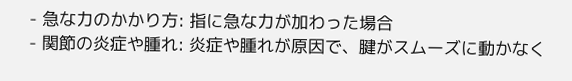- 急な力のかかり方: 指に急な力が加わった場合
- 関節の炎症や腫れ: 炎症や腫れが原因で、腱がスムーズに動かなく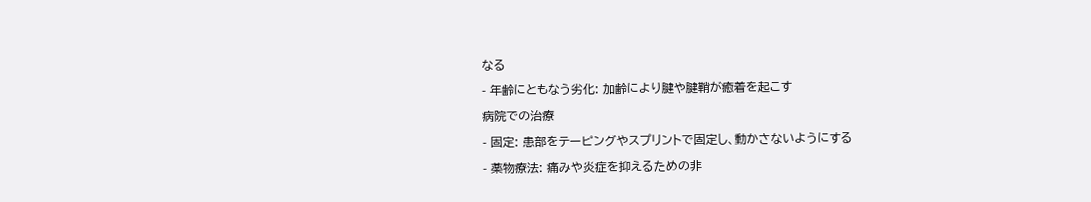なる
- 年齢にともなう劣化: 加齢により腱や腱鞘が癒着を起こす
病院での治療
- 固定: 患部をテーピングやスプリントで固定し、動かさないようにする
- 薬物療法: 痛みや炎症を抑えるための非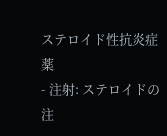ステロイド性抗炎症薬
- 注射: ステロイドの注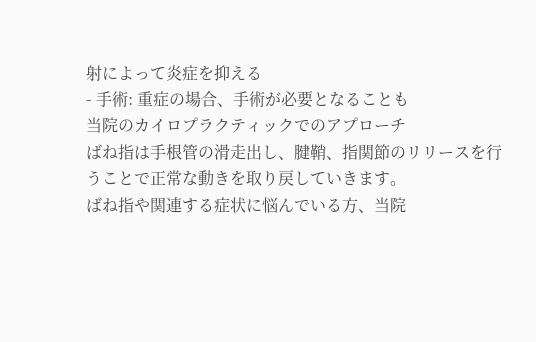射によって炎症を抑える
- 手術: 重症の場合、手術が必要となることも
当院のカイロプラクティックでのアプローチ
ばね指は手根管の滑走出し、腱鞘、指関節のリリースを行うことで正常な動きを取り戻していきます。
ばね指や関連する症状に悩んでいる方、当院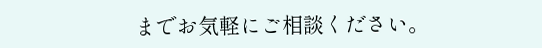までお気軽にご相談ください。